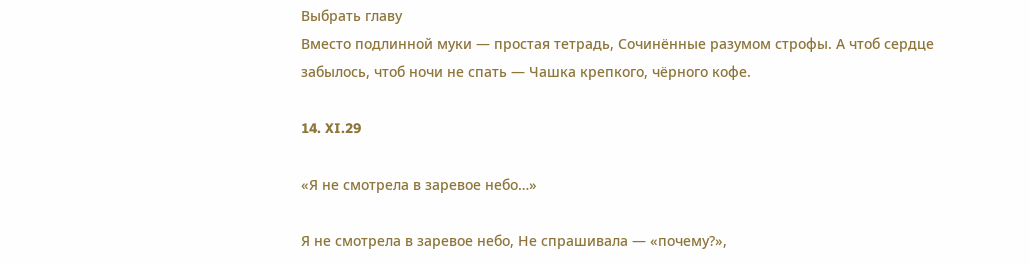Выбрать главу
Вместо подлинной муки — простая тетрадь, Сочинённые разумом строфы. А чтоб сердце забылось, чтоб ночи не спать — Чашка крепкого, чёрного кофе.

14. XI.29

«Я не смотрела в заревое небо…»

Я не смотрела в заревое небо, Не спрашивала — «почему?»,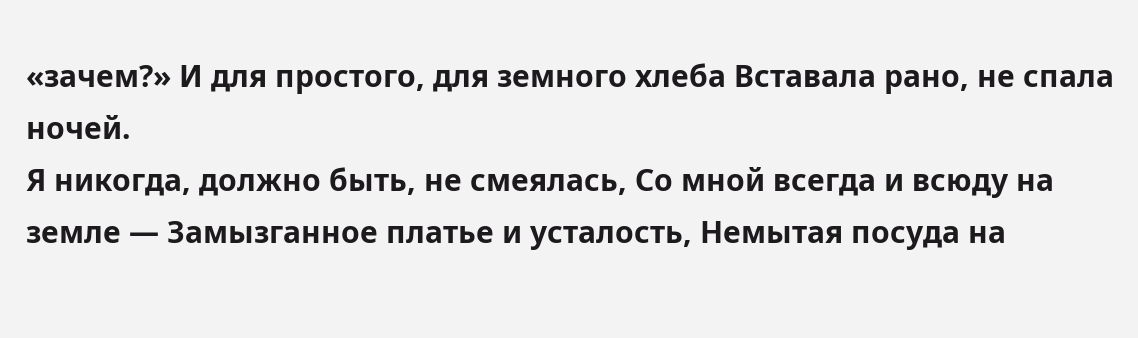«зачем?» И для простого, для земного хлеба Вставала рано, не спала ночей.
Я никогда, должно быть, не смеялась, Со мной всегда и всюду на земле — Замызганное платье и усталость, Немытая посуда на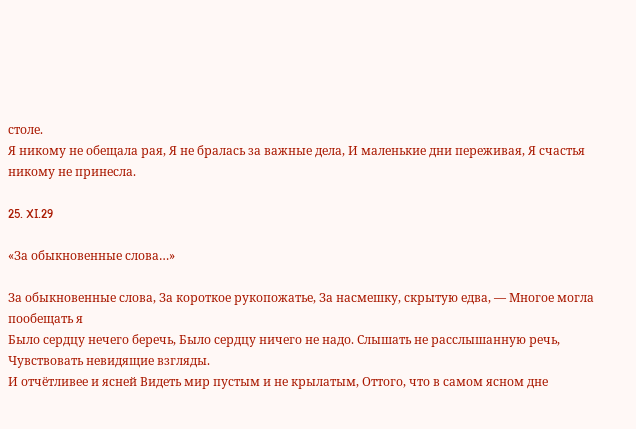столе.
Я никому не обещала рая, Я не бралась за важные дела, И маленькие дни переживая, Я счастья никому не принесла.

25. XI.29

«За обыкновенные слова…»

За обыкновенные слова, За короткое рукопожатье, За насмешку, скрытую едва, — Многое могла пообещать я
Было сердцу нечего беречь, Было сердцу ничего не надо. Слышать не расслышанную речь, Чувствовать невидящие взгляды.
И отчётливее и ясней Видеть мир пустым и не крылатым, Оттого, что в самом ясном дне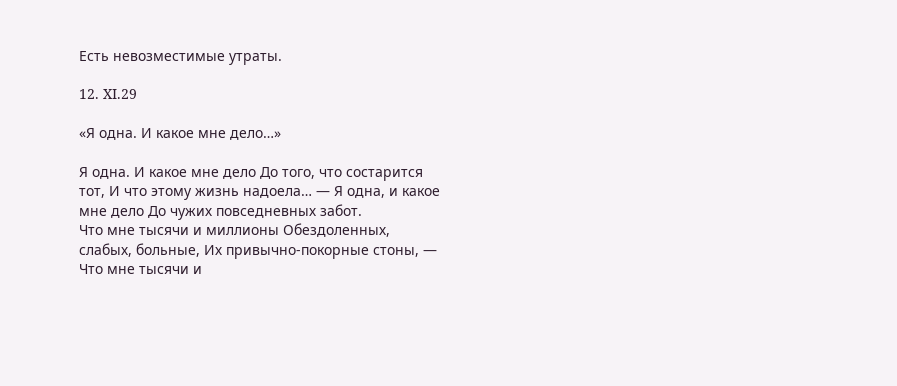Есть невозместимые утраты.

12. XI.29

«Я одна. И какое мне дело…»

Я одна. И какое мне дело До того, что состарится тот, И что этому жизнь надоела… — Я одна, и какое мне дело До чужих повседневных забот.
Что мне тысячи и миллионы Обездоленных, слабых, больные, Их привычно-покорные стоны, — Что мне тысячи и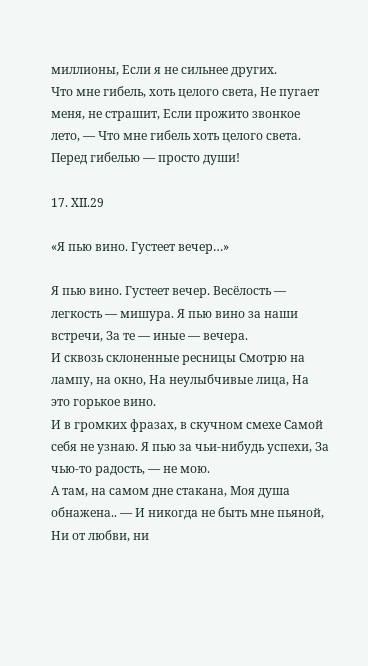миллионы, Если я не сильнее других.
Что мне гибель, хоть целого света, Не пугает меня, не страшит, Если прожито звонкое лето, — Что мне гибель хоть целого света. Перед гибелью — просто души!

17. XII.29

«Я пью вино. Густеет вечер…»

Я пью вино. Густеет вечер. Весёлость — легкость — мишура. Я пью вино за наши встречи, За те — иные — вечера.
И сквозь склоненные ресницы Смотрю на лампу, на окно, На неулыбчивые лица, На это горькое вино.
И в громких фразах, в скучном смехе Самой себя не узнаю. Я пью за чьи-нибудь успехи, За чью-то радость, — не мою.
А там, на самом дне стакана, Моя душа обнажена.. — И никогда не быть мне пьяной, Ни от любви, ни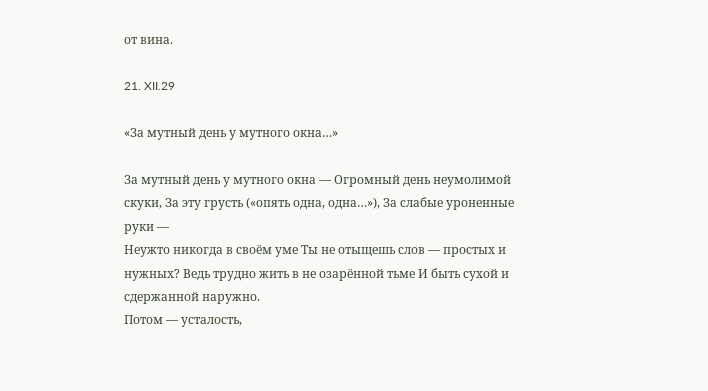от вина.

21. XII.29

«За мутный день у мутного окна…»

За мутный день у мутного окна — Огромный день неумолимой скуки, За эту грусть («опять одна, одна…»), За слабые уроненные руки —
Неужто никогда в своём уме Ты не отыщешь слов — простых и нужных? Ведь трудно жить в не озарённой тьме И быть сухой и сдержанной наружно.
Потом — усталость,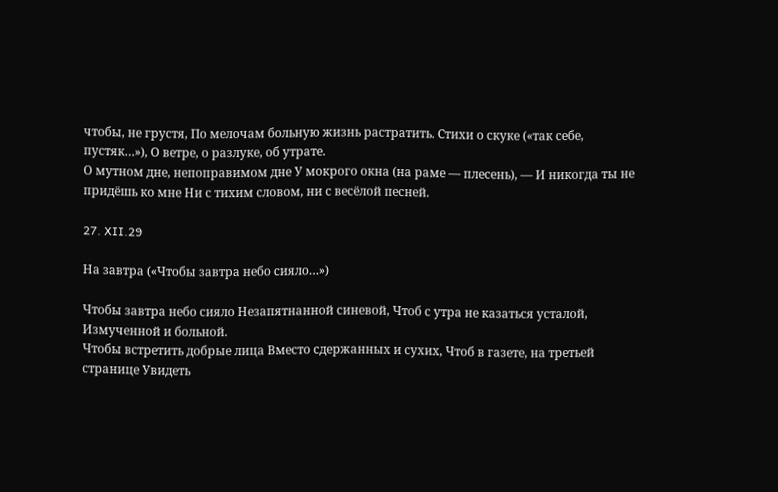чтобы, не грустя, По мелочам больную жизнь растратить. Стихи о скуке («так себе, пустяк…»), О ветре, о разлуке, об утрате.
О мутном дне, непоправимом дне У мокрого окна (на раме — плесень), — И никогда ты не придёшь ко мне Ни с тихим словом, ни с весёлой песней.

27. XII.29

На завтра («Чтобы завтра небо сияло…»)

Чтобы завтра небо сияло Незапятнанной синевой, Чтоб с утра не казаться усталой, Измученной и больной.
Чтобы встретить добрые лица Вместо сдержанных и сухих, Чтоб в газете, на третьей странице Увидеть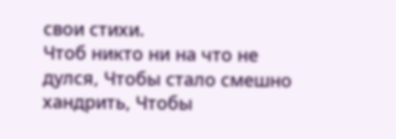свои стихи.
Чтоб никто ни на что не дулся, Чтобы стало смешно хандрить, Чтобы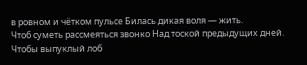в ровном и чётком пульсе Билась дикая воля — жить.
Чтоб суметь рассмеяться звонко Над тоской предыдущих дней. Чтобы выпуклый лоб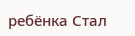ребёнка Стал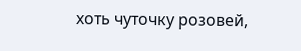хоть чуточку розовей,